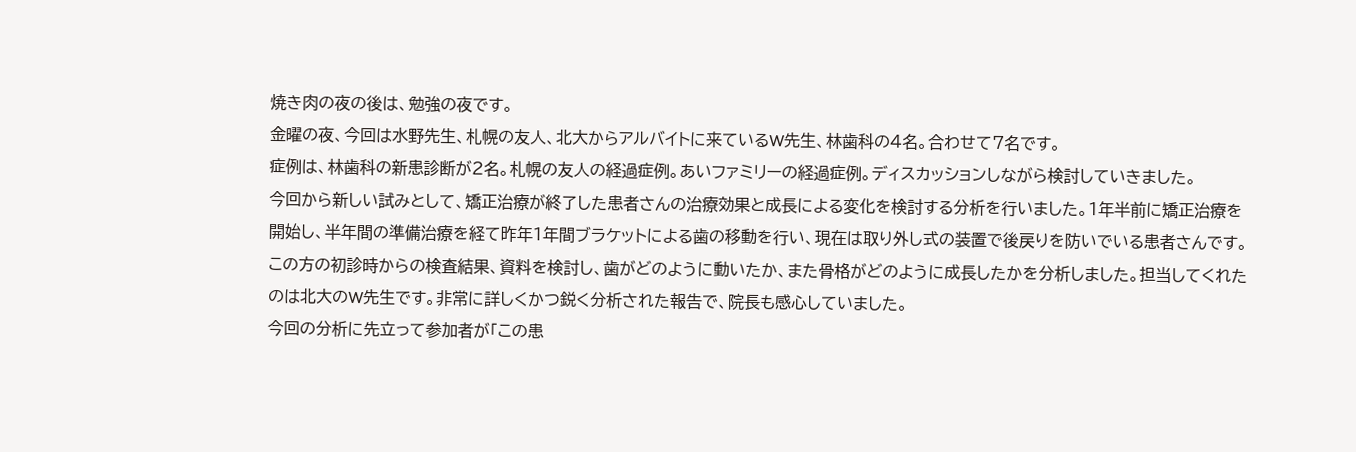焼き肉の夜の後は、勉強の夜です。
金曜の夜、今回は水野先生、札幌の友人、北大からアルバイトに来ているW先生、林歯科の4名。合わせて7名です。
症例は、林歯科の新患診断が2名。札幌の友人の経過症例。あいファミリーの経過症例。ディスカッションしながら検討していきました。
今回から新しい試みとして、矯正治療が終了した患者さんの治療効果と成長による変化を検討する分析を行いました。1年半前に矯正治療を開始し、半年間の準備治療を経て昨年1年間ブラケットによる歯の移動を行い、現在は取り外し式の装置で後戻りを防いでいる患者さんです。
この方の初診時からの検査結果、資料を検討し、歯がどのように動いたか、また骨格がどのように成長したかを分析しました。担当してくれたのは北大のW先生です。非常に詳しくかつ鋭く分析された報告で、院長も感心していました。
今回の分析に先立って参加者が「この患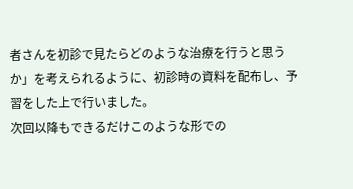者さんを初診で見たらどのような治療を行うと思うか」を考えられるように、初診時の資料を配布し、予習をした上で行いました。
次回以降もできるだけこのような形での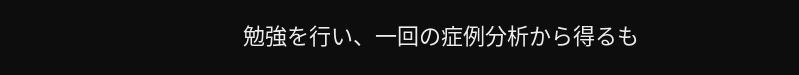勉強を行い、一回の症例分析から得るも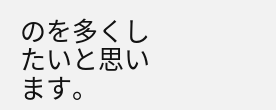のを多くしたいと思います。